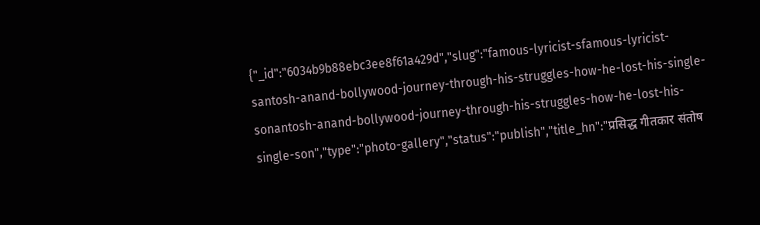{"_id":"6034b9b88ebc3ee8f61a429d","slug":"famous-lyricist-sfamous-lyricist-santosh-anand-bollywood-journey-through-his-struggles-how-he-lost-his-single-sonantosh-anand-bollywood-journey-through-his-struggles-how-he-lost-his-single-son","type":"photo-gallery","status":"publish","title_hn":"प्रसिद्ध गीतकार संतोष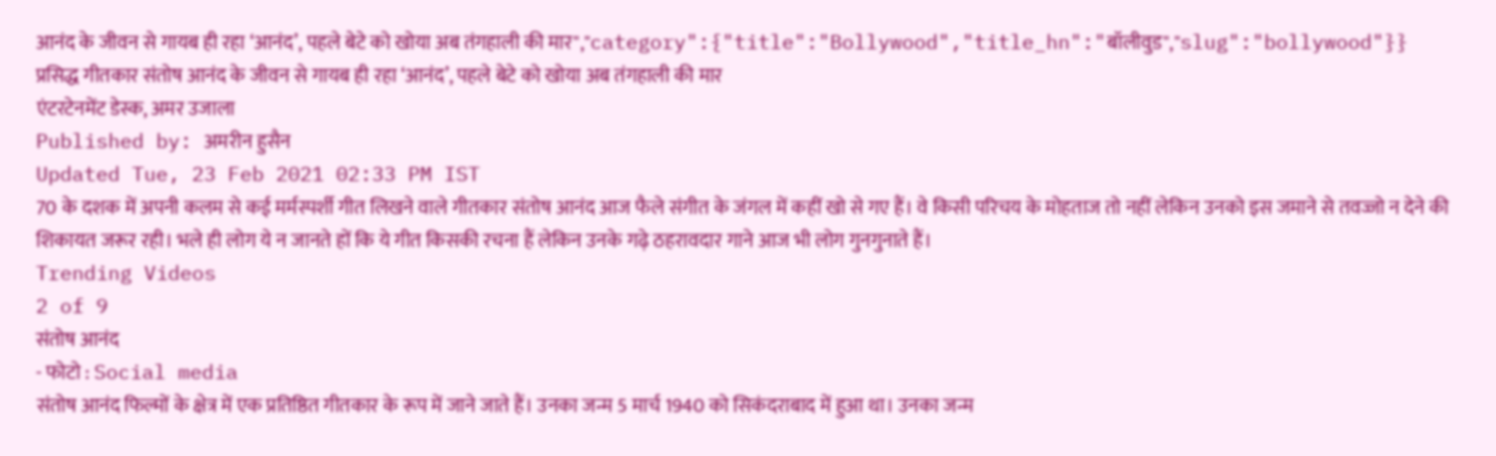आनंद के जीवन से गायब ही रहा ‘आनंद’, पहले बेटे को खोया अब तंगहाली की मार","category":{"title":"Bollywood","title_hn":"बॉलीवुड","slug":"bollywood"}}
प्रसिद्ध गीतकार संतोष आनंद के जीवन से गायब ही रहा ‘आनंद’, पहले बेटे को खोया अब तंगहाली की मार
एंटरटेनमेंट डेस्क, अमर उजाला
Published by: अमरीन हुसैन
Updated Tue, 23 Feb 2021 02:33 PM IST
70 के दशक में अपनी कलम से कई मर्मस्पर्शी गीत लिखने वाले गीतकार संतोष आनंद आज फैले संगीत के जंगल में कहीं खो से गए हैं। वे किसी परिचय के मोहताज तो नहीं लेकिन उनको इस जमाने से तवज्जो न देने की शिकायत जरूर रही। भले ही लोग ये न जानते हों कि ये गीत किसकी रचना हैं लेकिन उनके गढ़े ठहरावदार गाने आज भी लोग गुनगुनाते हैं।
Trending Videos
2 of 9
संतोष आनंद
- फोटो : Social media
संतोष आनंद फिल्मों के क्षेत्र में एक प्रतिष्ठित गीतकार के रूप में जाने जाते हैं। उनका जन्म 5 मार्च 1940 को सिकंदराबाद में हुआ था। उनका जन्म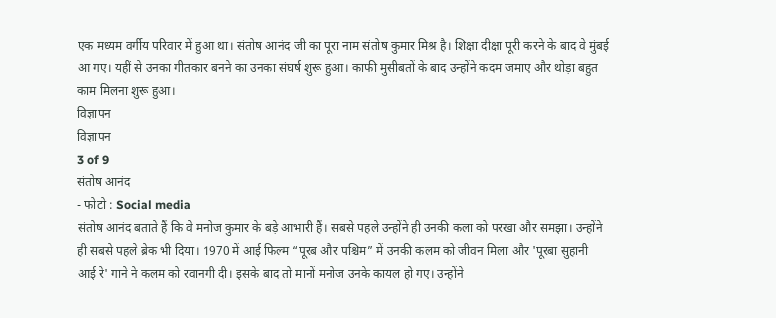एक मध्यम वर्गीय परिवार में हुआ था। संतोष आनंद जी का पूरा नाम संतोष कुमार मिश्र है। शिक्षा दीक्षा पूरी करने के बाद वे मुंबई आ गए। यहीं से उनका गीतकार बनने का उनका संघर्ष शुरू हुआ। काफी मुसीबतों के बाद उन्होंने कदम जमाए और थोड़ा बहुत काम मिलना शुरू हुआ।
विज्ञापन
विज्ञापन
3 of 9
संतोष आनंद
- फोटो : Social media
संतोष आनंद बताते हैं कि वे मनोज कुमार के बड़े आभारी हैं। सबसे पहले उन्होंने ही उनकी कला को परखा और समझा। उन्होंने ही सबसे पहले ब्रेक भी दिया। 1970 में आई फिल्म “पूरब और पश्चिम” में उनकी कलम को जीवन मिला और 'पूरबा सुहानी आई रे' गाने ने कलम को रवानगी दी। इसके बाद तो मानों मनोज उनके कायल हो गए। उन्होंने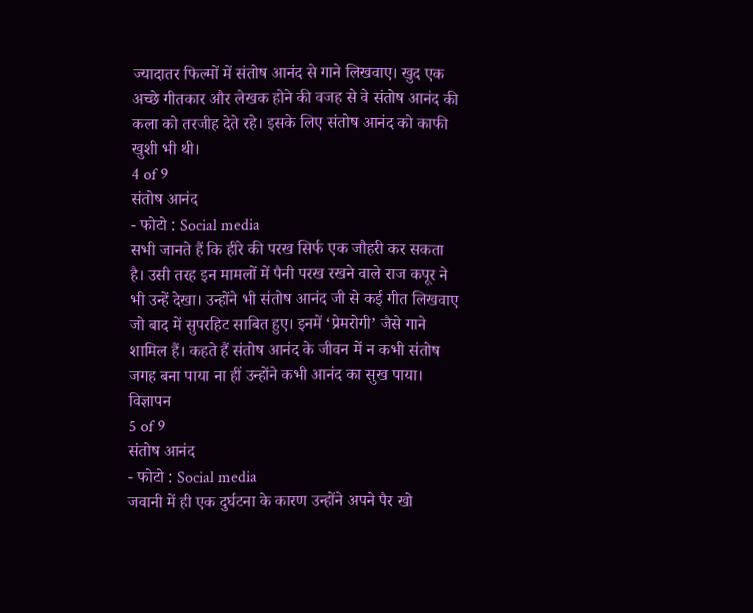ज्यादातर फिल्मों में संतोष आनंद से गाने लिखवाए। खुद एक अच्छे गीतकार और लेखक होने की वजह से वे संतोष आनंद की कला को तरजीह देते रहे। इसके लिए संतोष आनंद को काफी खुशी भी थी।
4 of 9
संतोष आनंद
- फोटो : Social media
सभी जानते हैं कि हीरे की परख सिर्फ एक जौहरी कर सकता है। उसी तरह इन मामलों में पैनी परख रखने वाले राज कपूर ने भी उन्हें देखा। उन्होंने भी संतोष आनंद जी से कई गीत लिखवाए जो बाद में सुपरहिट साबित हुए। इनमें ‘प्रेमरोगी’ जैसे गाने शामिल हैं। कहते हैं संतोष आनंद के जीवन में न कभी संतोष जगह बना पाया ना हीं उन्होंने कभी आनंद का सुख पाया।
विज्ञापन
5 of 9
संतोष आनंद
- फोटो : Social media
जवानी में ही एक दुर्घटना के कारण उन्होंने अपने पैर खो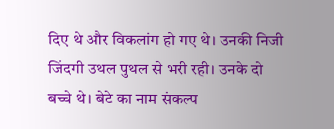दिए थे और विकलांग हो गए थे। उनकी निजी जिंदगी उथल पुथल से भरी रही। उनके दो बच्चे थे। बेटे का नाम संकल्प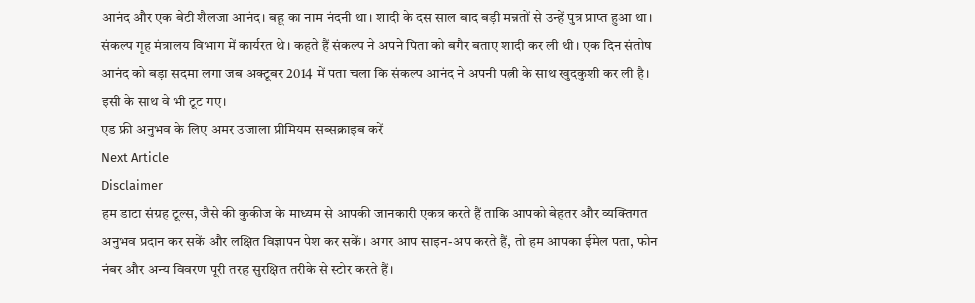आनंद और एक बेटी शैलजा आनंद। बहू का नाम नंदनी था। शादी के दस साल बाद बड़ी मन्नतों से उन्हें पुत्र प्राप्त हुआ था। संकल्प गृह मंत्रालय विभाग में कार्यरत थे। कहते हैं संकल्प ने अपने पिता को बगैर बताए शादी कर ली थी। एक दिन संतोष आनंद को बड़ा सदमा लगा जब अक्टूबर 2014 में पता चला कि संकल्प आनंद ने अपनी पत्नी के साथ खुदकुशी कर ली है। इसी के साथ वे भी टूट गए।
एड फ्री अनुभव के लिए अमर उजाला प्रीमियम सब्सक्राइब करें
Next Article
Disclaimer
हम डाटा संग्रह टूल्स, जैसे की कुकीज के माध्यम से आपकी जानकारी एकत्र करते हैं ताकि आपको बेहतर और व्यक्तिगत अनुभव प्रदान कर सकें और लक्षित विज्ञापन पेश कर सकें। अगर आप साइन-अप करते हैं, तो हम आपका ईमेल पता, फोन नंबर और अन्य विवरण पूरी तरह सुरक्षित तरीके से स्टोर करते हैं।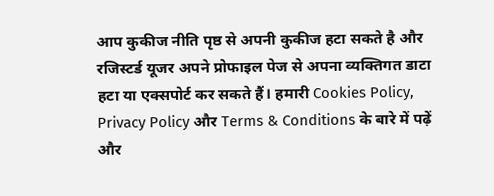आप कुकीज नीति पृष्ठ से अपनी कुकीज हटा सकते है और रजिस्टर्ड यूजर अपने प्रोफाइल पेज से अपना व्यक्तिगत डाटा हटा या एक्सपोर्ट कर सकते हैं। हमारी Cookies Policy, Privacy Policy और Terms & Conditions के बारे में पढ़ें और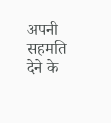अपनी सहमति देने के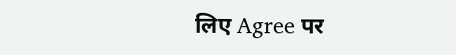लिए Agree पर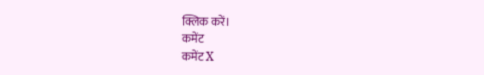क्लिक करें।
कमेंट
कमेंट X